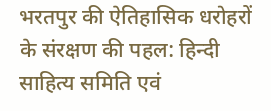भरतपुर की ऐतिहासिक धरोहरों के संरक्षण की पहल: हिन्दी साहित्य समिति एवं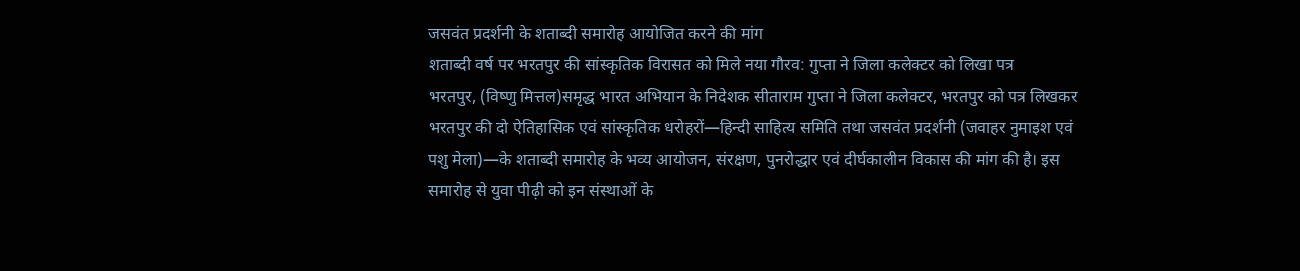जसवंत प्रदर्शनी के शताब्दी समारोह आयोजित करने की मांग
शताब्दी वर्ष पर भरतपुर की सांस्कृतिक विरासत को मिले नया गौरव: गुप्ता ने जिला कलेक्टर को लिखा पत्र
भरतपुर, (विष्णु मित्तल)समृद्ध भारत अभियान के निदेशक सीताराम गुप्ता ने जिला कलेक्टर, भरतपुर को पत्र लिखकर भरतपुर की दो ऐतिहासिक एवं सांस्कृतिक धरोहरों—हिन्दी साहित्य समिति तथा जसवंत प्रदर्शनी (जवाहर नुमाइश एवं पशु मेला)—के शताब्दी समारोह के भव्य आयोजन, संरक्षण, पुनरोद्धार एवं दीर्घकालीन विकास की मांग की है। इस समारोह से युवा पीढ़ी को इन संस्थाओं के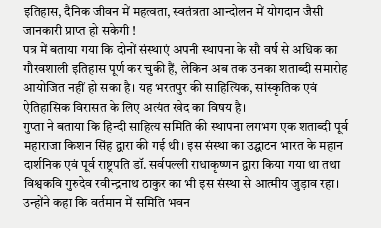इतिहास, दैनिक जीवन में महत्वता, स्वतंत्रता आन्दोलन में योगदान जैसी जानकारी प्राप्त हो सकेगी !
पत्र में बताया गया कि दोनों संस्थाएं अपनी स्थापना के सौ वर्ष से अधिक का गौरवशाली इतिहास पूर्ण कर चुकी हैं, लेकिन अब तक उनका शताब्दी समारोह आयोजित नहीं हो सका है। यह भरतपुर की साहित्यिक, सांस्कृतिक एवं ऐतिहासिक विरासत के लिए अत्यंत खेद का विषय है।
गुप्ता ने बताया कि हिन्दी साहित्य समिति की स्थापना लगभग एक शताब्दी पूर्व महाराजा किशन सिंह द्वारा की गई थी। इस संस्था का उद्घाटन भारत के महान दार्शनिक एवं पूर्व राष्ट्रपति डॉ. सर्वपल्ली राधाकृष्णन द्वारा किया गया था तथा विश्वकवि गुरुदेव रवीन्द्रनाथ ठाकुर का भी इस संस्था से आत्मीय जुड़ाव रहा। उन्होंने कहा कि वर्तमान में समिति भवन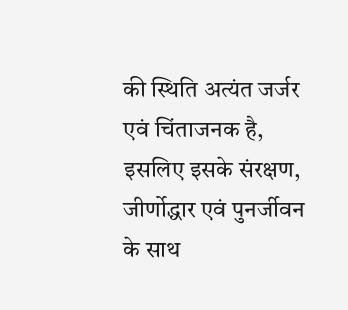की स्थिति अत्यंत जर्जर एवं चिंताजनक है, इसलिए इसके संरक्षण, जीर्णोद्धार एवं पुनर्जीवन के साथ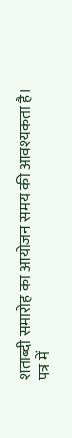शताब्दी समारोह का आयोजन समय की आवश्यकता है।
पत्र में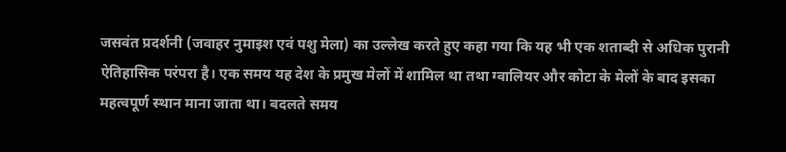जसवंत प्रदर्शनी (जवाहर नुमाइश एवं पशु मेला) का उल्लेख करते हुए कहा गया कि यह भी एक शताब्दी से अधिक पुरानी ऐतिहासिक परंपरा है। एक समय यह देश के प्रमुख मेलों में शामिल था तथा ग्वालियर और कोटा के मेलों के बाद इसका महत्वपूर्ण स्थान माना जाता था। बदलते समय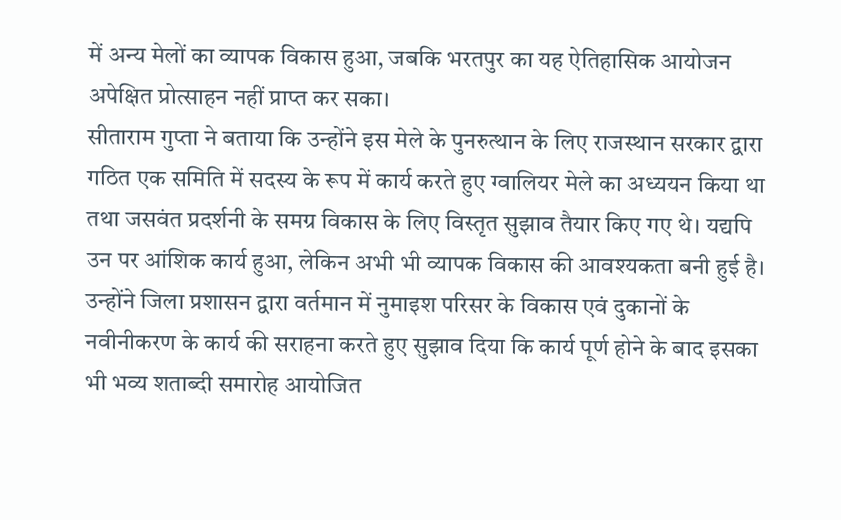में अन्य मेलों का व्यापक विकास हुआ, जबकि भरतपुर का यह ऐतिहासिक आयोजन अपेक्षित प्रोत्साहन नहीं प्राप्त कर सका।
सीताराम गुप्ता ने बताया कि उन्होंने इस मेले के पुनरुत्थान के लिए राजस्थान सरकार द्वारा गठित एक समिति में सदस्य के रूप में कार्य करते हुए ग्वालियर मेले का अध्ययन किया था तथा जसवंत प्रदर्शनी के समग्र विकास के लिए विस्तृत सुझाव तैयार किए गए थे। यद्यपि उन पर आंशिक कार्य हुआ, लेकिन अभी भी व्यापक विकास की आवश्यकता बनी हुई है। उन्होंने जिला प्रशासन द्वारा वर्तमान में नुमाइश परिसर के विकास एवं दुकानों के नवीनीकरण के कार्य की सराहना करते हुए सुझाव दिया कि कार्य पूर्ण होने के बाद इसका भी भव्य शताब्दी समारोह आयोजित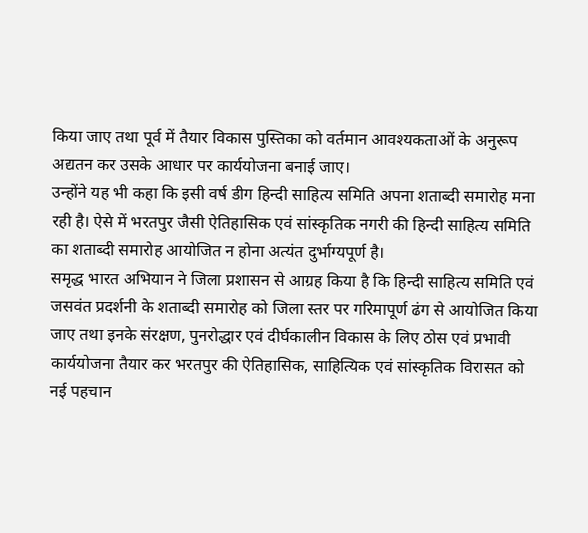किया जाए तथा पूर्व में तैयार विकास पुस्तिका को वर्तमान आवश्यकताओं के अनुरूप अद्यतन कर उसके आधार पर कार्ययोजना बनाई जाए।
उन्होंने यह भी कहा कि इसी वर्ष डीग हिन्दी साहित्य समिति अपना शताब्दी समारोह मना रही है। ऐसे में भरतपुर जैसी ऐतिहासिक एवं सांस्कृतिक नगरी की हिन्दी साहित्य समिति का शताब्दी समारोह आयोजित न होना अत्यंत दुर्भाग्यपूर्ण है।
समृद्ध भारत अभियान ने जिला प्रशासन से आग्रह किया है कि हिन्दी साहित्य समिति एवं जसवंत प्रदर्शनी के शताब्दी समारोह को जिला स्तर पर गरिमापूर्ण ढंग से आयोजित किया जाए तथा इनके संरक्षण, पुनरोद्धार एवं दीर्घकालीन विकास के लिए ठोस एवं प्रभावी कार्ययोजना तैयार कर भरतपुर की ऐतिहासिक, साहित्यिक एवं सांस्कृतिक विरासत को नई पहचान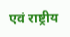एवं राष्ट्रीय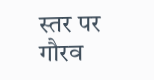स्तर पर गौरव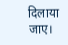दिलाया जाए।